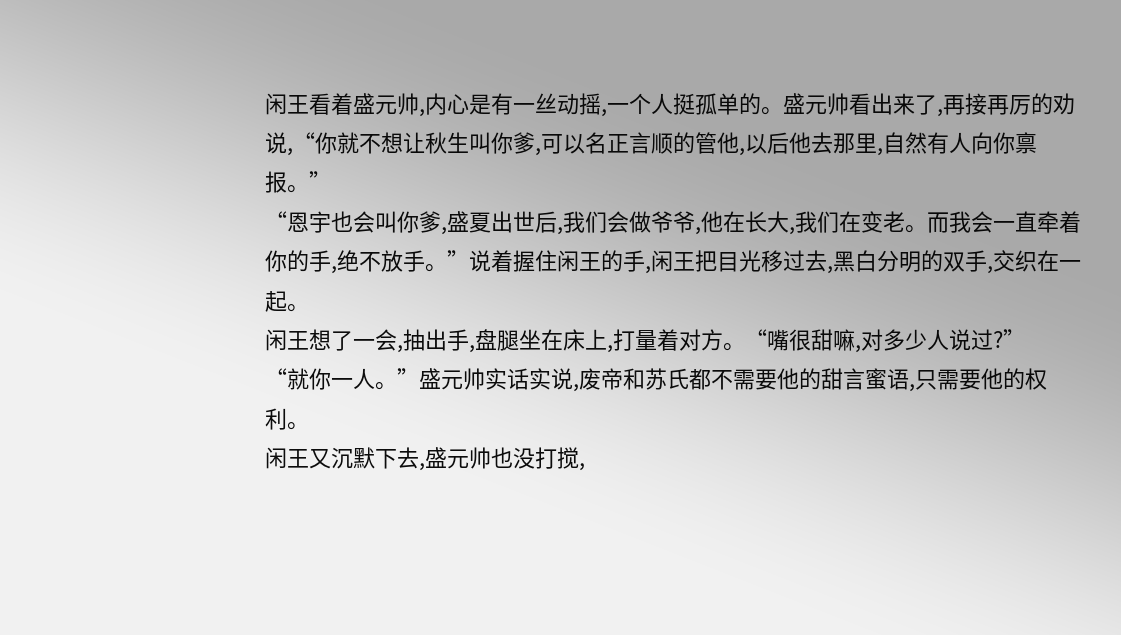闲王看着盛元帅,内心是有一丝动摇,一个人挺孤单的。盛元帅看出来了,再接再厉的劝说,“你就不想让秋生叫你爹,可以名正言顺的管他,以后他去那里,自然有人向你禀报。”
“恩宇也会叫你爹,盛夏出世后,我们会做爷爷,他在长大,我们在变老。而我会一直牵着你的手,绝不放手。”说着握住闲王的手,闲王把目光移过去,黑白分明的双手,交织在一起。
闲王想了一会,抽出手,盘腿坐在床上,打量着对方。“嘴很甜嘛,对多少人说过?”
“就你一人。”盛元帅实话实说,废帝和苏氏都不需要他的甜言蜜语,只需要他的权利。
闲王又沉默下去,盛元帅也没打搅,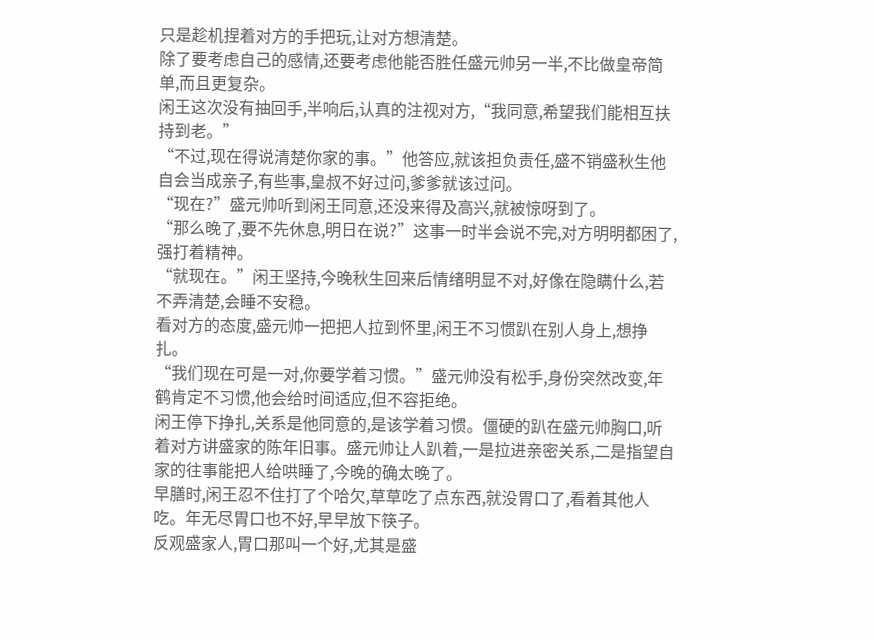只是趁机捏着对方的手把玩,让对方想清楚。
除了要考虑自己的感情,还要考虑他能否胜任盛元帅另一半,不比做皇帝简单,而且更复杂。
闲王这次没有抽回手,半响后,认真的注视对方,“我同意,希望我们能相互扶持到老。”
“不过,现在得说清楚你家的事。”他答应,就该担负责任,盛不销盛秋生他自会当成亲子,有些事,皇叔不好过问,爹爹就该过问。
“现在?”盛元帅听到闲王同意,还没来得及高兴,就被惊呀到了。
“那么晚了,要不先休息,明日在说?”这事一时半会说不完,对方明明都困了,强打着精神。
“就现在。”闲王坚持,今晚秋生回来后情绪明显不对,好像在隐瞒什么,若不弄清楚,会睡不安稳。
看对方的态度,盛元帅一把把人拉到怀里,闲王不习惯趴在别人身上,想挣扎。
“我们现在可是一对,你要学着习惯。”盛元帅没有松手,身份突然改变,年鹤肯定不习惯,他会给时间适应,但不容拒绝。
闲王停下挣扎,关系是他同意的,是该学着习惯。僵硬的趴在盛元帅胸口,听着对方讲盛家的陈年旧事。盛元帅让人趴着,一是拉进亲密关系,二是指望自家的往事能把人给哄睡了,今晚的确太晚了。
早膳时,闲王忍不住打了个哈欠,草草吃了点东西,就没胃口了,看着其他人吃。年无尽胃口也不好,早早放下筷子。
反观盛家人,胃口那叫一个好,尤其是盛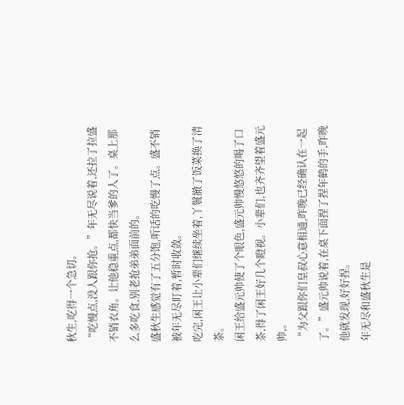秋生,吃得一个急切。
“吃慢点,没人跟你抢。”年无尽说着,还拉了拉盛不销衣角。让他稳重点,都快当爹的人了。桌上那么多吃食,别老抢弟弟面前的。
盛秋生感觉有了五分饱,听话的吃慢了点。盛不销被年无尽盯着,暂时收敛。
吃完,闲王让小辈们继续坐着,丫鬟撤了饭菜换了清茶。
闲王给盛元帅使了个眼色,盛元帅慢悠悠的喝了口茶,得了闲王好几个瞪视。小辈们,也齐齐望着盛元帅,。
“为父跟你们皇叔心意相通,昨晚已经确认在一起了。”盛元帅说着,在桌下面捏了捏年鹤的手,昨晚他就发现,好好捏。
年无尽和盛秋生是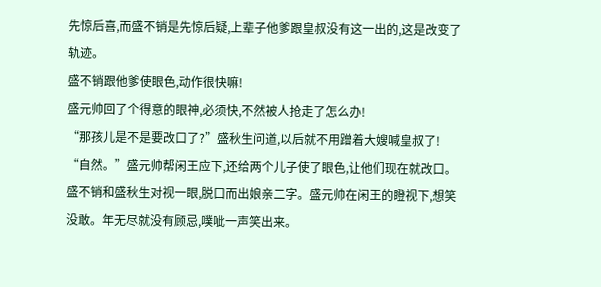先惊后喜,而盛不销是先惊后疑,上辈子他爹跟皇叔没有这一出的,这是改变了轨迹。
盛不销跟他爹使眼色,动作很快嘛!
盛元帅回了个得意的眼神,必须快,不然被人抢走了怎么办!
“那孩儿是不是要改口了?”盛秋生问道,以后就不用蹭着大嫂喊皇叔了!
“自然。”盛元帅帮闲王应下,还给两个儿子使了眼色,让他们现在就改口。
盛不销和盛秋生对视一眼,脱口而出娘亲二字。盛元帅在闲王的瞪视下,想笑没敢。年无尽就没有顾忌,噗呲一声笑出来。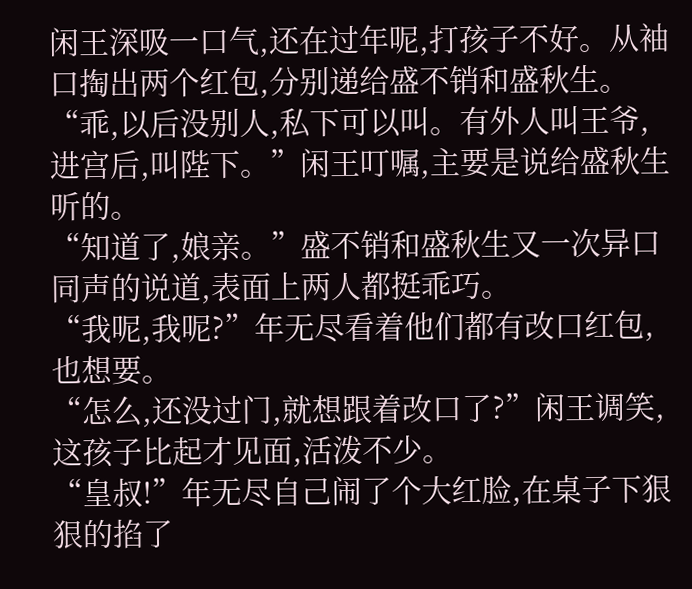闲王深吸一口气,还在过年呢,打孩子不好。从袖口掏出两个红包,分别递给盛不销和盛秋生。
“乖,以后没别人,私下可以叫。有外人叫王爷,进宫后,叫陛下。”闲王叮嘱,主要是说给盛秋生听的。
“知道了,娘亲。”盛不销和盛秋生又一次异口同声的说道,表面上两人都挺乖巧。
“我呢,我呢?”年无尽看着他们都有改口红包,也想要。
“怎么,还没过门,就想跟着改口了?”闲王调笑,这孩子比起才见面,活泼不少。
“皇叔!”年无尽自己闹了个大红脸,在桌子下狠狠的掐了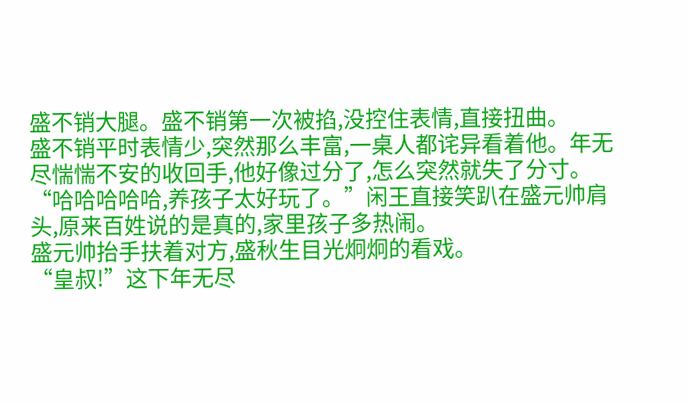盛不销大腿。盛不销第一次被掐,没控住表情,直接扭曲。
盛不销平时表情少,突然那么丰富,一桌人都诧异看着他。年无尽惴惴不安的收回手,他好像过分了,怎么突然就失了分寸。
“哈哈哈哈哈,养孩子太好玩了。”闲王直接笑趴在盛元帅肩头,原来百姓说的是真的,家里孩子多热闹。
盛元帅抬手扶着对方,盛秋生目光炯炯的看戏。
“皇叔!”这下年无尽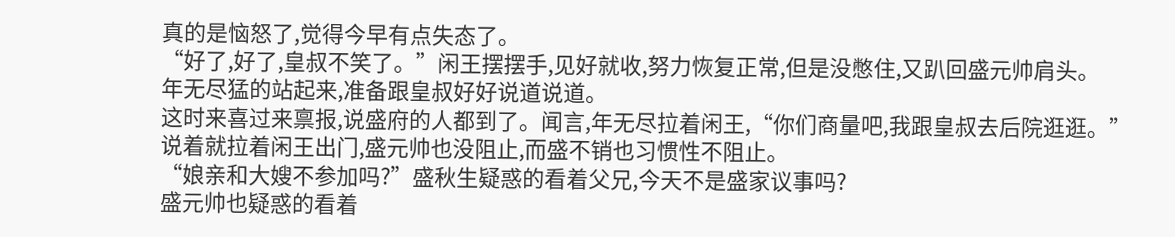真的是恼怒了,觉得今早有点失态了。
“好了,好了,皇叔不笑了。”闲王摆摆手,见好就收,努力恢复正常,但是没憋住,又趴回盛元帅肩头。
年无尽猛的站起来,准备跟皇叔好好说道说道。
这时来喜过来禀报,说盛府的人都到了。闻言,年无尽拉着闲王,“你们商量吧,我跟皇叔去后院逛逛。”
说着就拉着闲王出门,盛元帅也没阻止,而盛不销也习惯性不阻止。
“娘亲和大嫂不参加吗?”盛秋生疑惑的看着父兄,今天不是盛家议事吗?
盛元帅也疑惑的看着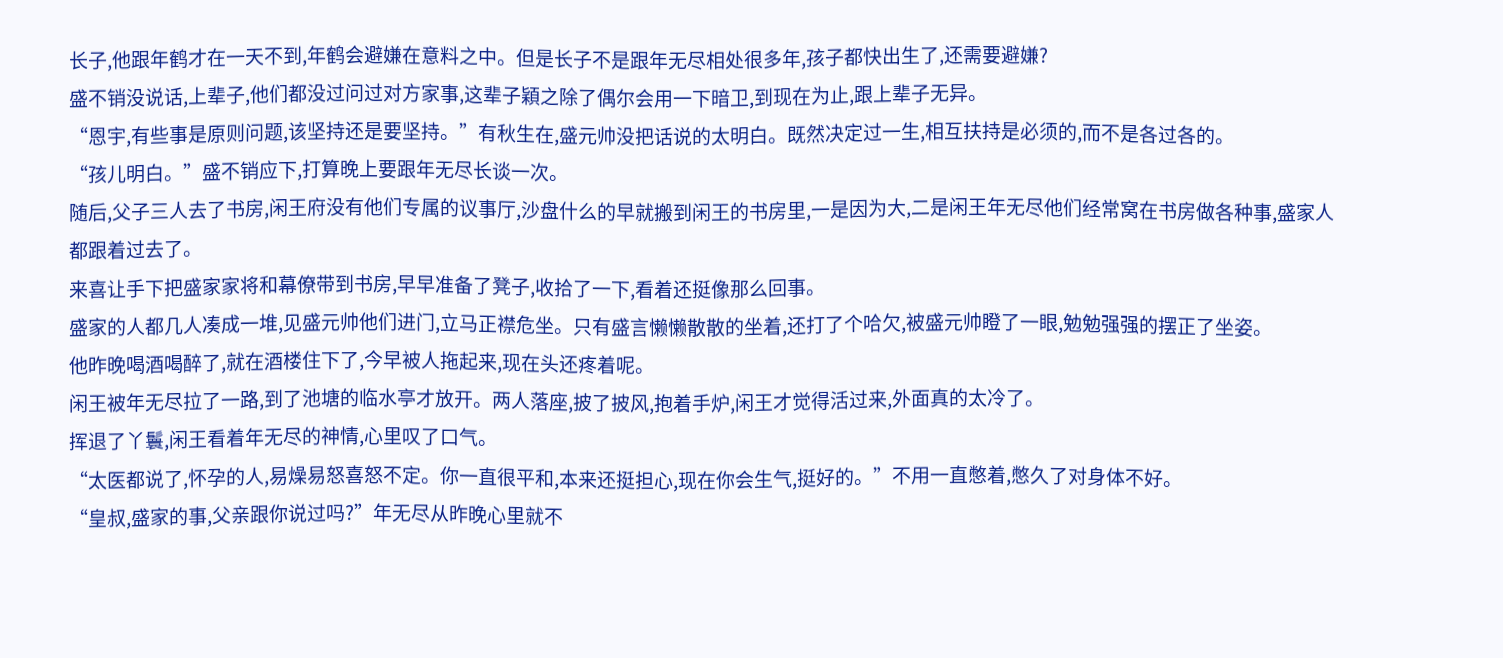长子,他跟年鹤才在一天不到,年鹤会避嫌在意料之中。但是长子不是跟年无尽相处很多年,孩子都快出生了,还需要避嫌?
盛不销没说话,上辈子,他们都没过问过对方家事,这辈子穎之除了偶尔会用一下暗卫,到现在为止,跟上辈子无异。
“恩宇,有些事是原则问题,该坚持还是要坚持。”有秋生在,盛元帅没把话说的太明白。既然决定过一生,相互扶持是必须的,而不是各过各的。
“孩儿明白。”盛不销应下,打算晚上要跟年无尽长谈一次。
随后,父子三人去了书房,闲王府没有他们专属的议事厅,沙盘什么的早就搬到闲王的书房里,一是因为大,二是闲王年无尽他们经常窝在书房做各种事,盛家人都跟着过去了。
来喜让手下把盛家家将和幕僚带到书房,早早准备了凳子,收拾了一下,看着还挺像那么回事。
盛家的人都几人凑成一堆,见盛元帅他们进门,立马正襟危坐。只有盛言懒懒散散的坐着,还打了个哈欠,被盛元帅瞪了一眼,勉勉强强的摆正了坐姿。
他昨晚喝酒喝醉了,就在酒楼住下了,今早被人拖起来,现在头还疼着呢。
闲王被年无尽拉了一路,到了池塘的临水亭才放开。两人落座,披了披风,抱着手炉,闲王才觉得活过来,外面真的太冷了。
挥退了丫鬟,闲王看着年无尽的神情,心里叹了口气。
“太医都说了,怀孕的人,易燥易怒喜怒不定。你一直很平和,本来还挺担心,现在你会生气,挺好的。”不用一直憋着,憋久了对身体不好。
“皇叔,盛家的事,父亲跟你说过吗?”年无尽从昨晚心里就不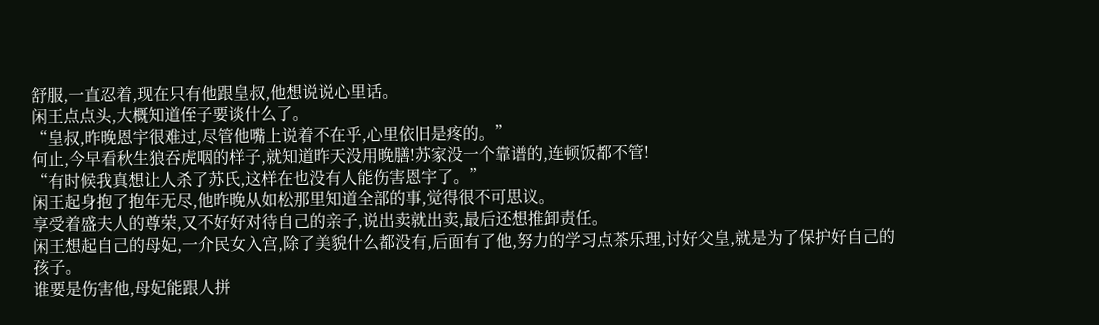舒服,一直忍着,现在只有他跟皇叔,他想说说心里话。
闲王点点头,大概知道侄子要谈什么了。
“皇叔,昨晚恩宇很难过,尽管他嘴上说着不在乎,心里依旧是疼的。”
何止,今早看秋生狼吞虎咽的样子,就知道昨天没用晚膳!苏家没一个靠谱的,连顿饭都不管!
“有时候我真想让人杀了苏氏,这样在也没有人能伤害恩宇了。”
闲王起身抱了抱年无尽,他昨晚从如松那里知道全部的事,觉得很不可思议。
享受着盛夫人的尊荣,又不好好对待自己的亲子,说出卖就出卖,最后还想推卸责任。
闲王想起自己的母妃,一介民女入宫,除了美貌什么都没有,后面有了他,努力的学习点茶乐理,讨好父皇,就是为了保护好自己的孩子。
谁要是伤害他,母妃能跟人拼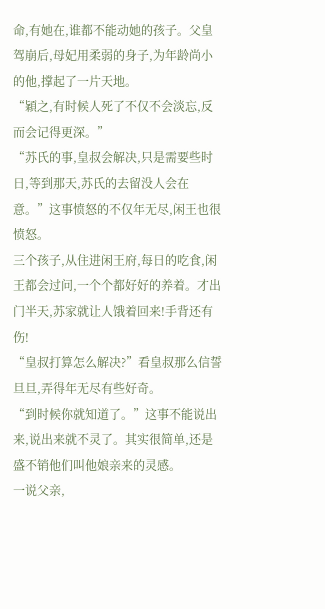命,有她在,谁都不能动她的孩子。父皇驾崩后,母妃用柔弱的身子,为年龄尚小的他,撑起了一片天地。
“穎之,有时候人死了不仅不会淡忘,反而会记得更深。”
“苏氏的事,皇叔会解决,只是需要些时日,等到那天,苏氏的去留没人会在意。”这事愤怒的不仅年无尽,闲王也很愤怒。
三个孩子,从住进闲王府,每日的吃食,闲王都会过问,一个个都好好的养着。才出门半天,苏家就让人饿着回来!手背还有伤!
“皇叔打算怎么解决?”看皇叔那么信誓旦旦,弄得年无尽有些好奇。
“到时候你就知道了。”这事不能说出来,说出来就不灵了。其实很简单,还是盛不销他们叫他娘亲来的灵感。
一说父亲,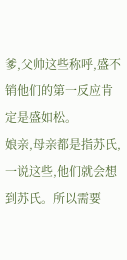爹,父帅这些称呼,盛不销他们的第一反应肯定是盛如松。
娘亲,母亲都是指苏氏,一说这些,他们就会想到苏氏。所以需要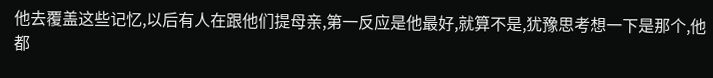他去覆盖这些记忆,以后有人在跟他们提母亲,第一反应是他最好,就算不是,犹豫思考想一下是那个,他都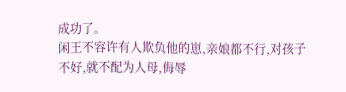成功了。
闲王不容许有人欺负他的崽,亲娘都不行,对孩子不好,就不配为人母,侮辱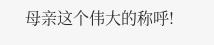母亲这个伟大的称呼!